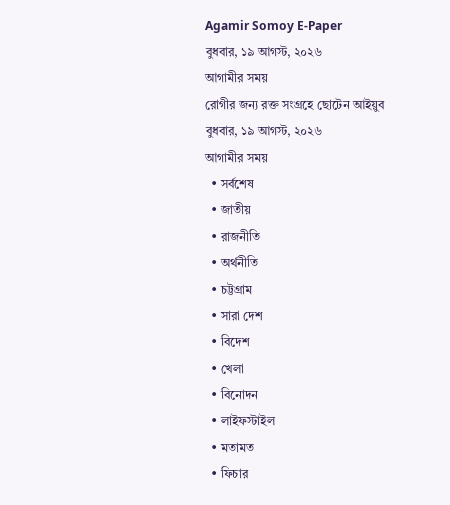Agamir Somoy E-Paper
বুধবার, ১৯ আগস্ট, ২০২৬
আগামীর সময়
রোগীর জন্য রক্ত সংগ্রহে ছোটেন আইয়ুব
বুধবার, ১৯ আগস্ট, ২০২৬
আগামীর সময়
  • সর্বশেষ
  • জাতীয়
  • রাজনীতি
  • অর্থনীতি
  • চট্টগ্রাম
  • সারা দেশ
  • বিদেশ
  • খেলা
  • বিনোদন
  • লাইফস্টাইল
  • মতামত
  • ফিচার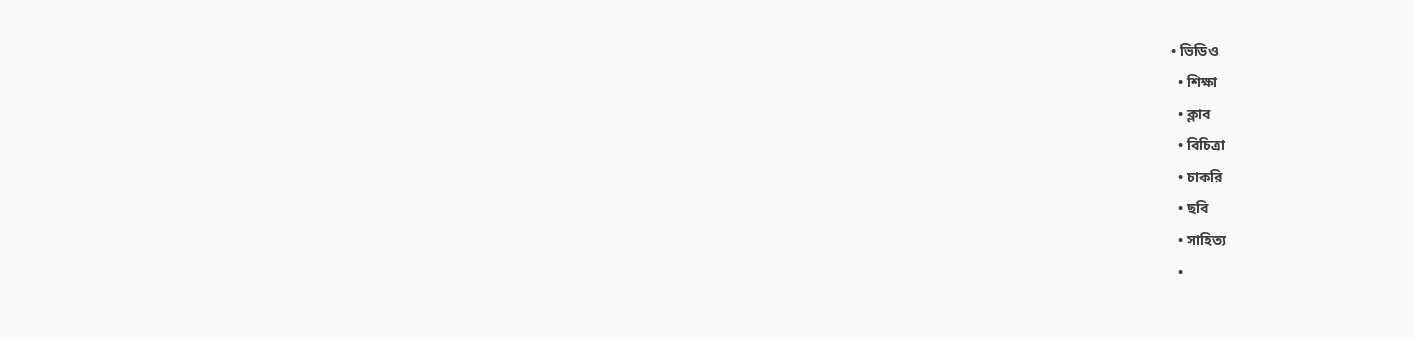• ভিডিও
  • শিক্ষা
  • ক্লাব
  • বিচিত্রা
  • চাকরি
  • ছবি
  • সাহিত্য
  •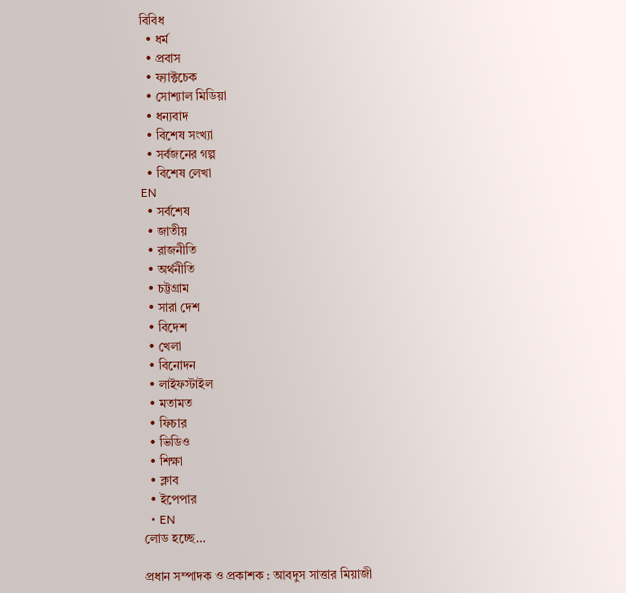বিবিধ
  • ধর্ম
  • প্রবাস
  • ফ্যাক্টচেক
  • সোশ্যাল মিডিয়া
  • ধন্যবাদ
  • বিশেষ সংখ্যা
  • সর্বজনের গল্প
  • বিশেষ লেখা
EN
  • সর্বশেষ
  • জাতীয়
  • রাজনীতি
  • অর্থনীতি
  • চট্টগ্রাম
  • সারা দেশ
  • বিদেশ
  • খেলা
  • বিনোদন
  • লাইফস্টাইল
  • মতামত
  • ফিচার
  • ভিডিও
  • শিক্ষা
  • ক্লাব
  • ইপেপার
  • EN
লোড হচ্ছে…

প্রধান সম্পাদক ও প্রকাশক : আবদুস সাত্তার মিয়াজী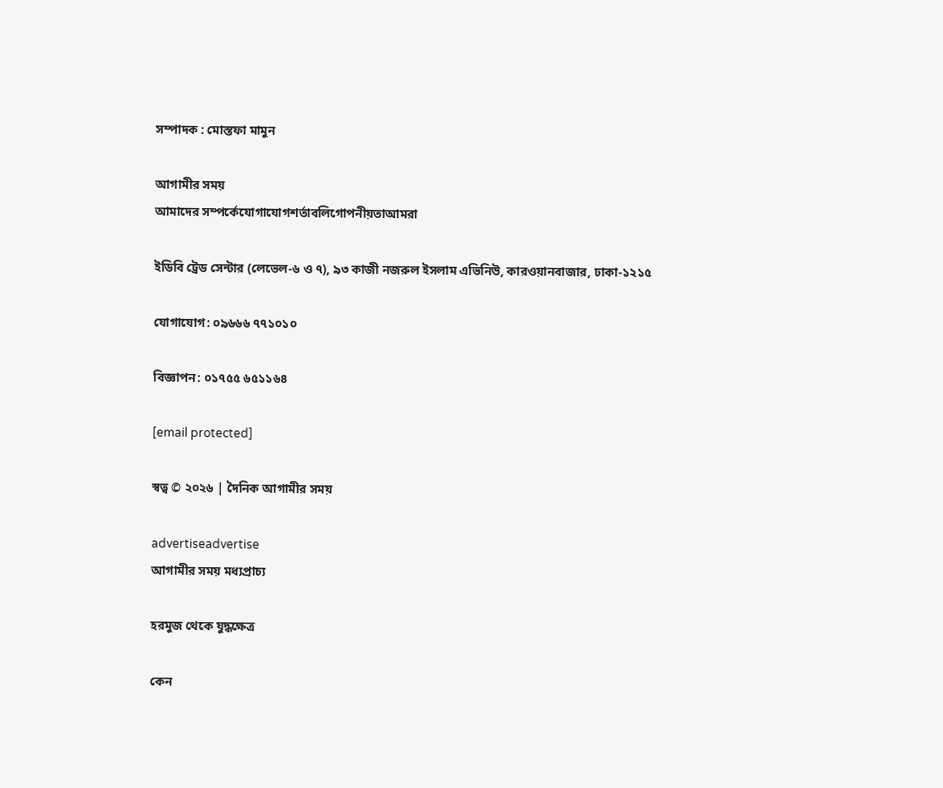সম্পাদক : মোস্তফা মামুন

আগামীর সময়
আমাদের সম্পর্কেযোগাযোগশর্তাবলিগোপনীয়তাআমরা

ইডিবি ট্রেড সেন্টার (লেভেল-৬ ও ৭), ৯৩ কাজী নজরুল ইসলাম এভিনিউ, কারওয়ানবাজার, ঢাকা-১২১৫

যোগাযোগ: ০৯৬৬৬ ৭৭১০১০

বিজ্ঞাপন: ০১৭৫৫ ৬৫১১৬৪

[email protected]

স্বত্ব © ২০২৬ | দৈনিক আগামীর সময়

advertiseadvertise
আগামীর সময় মধ্যপ্রাচ্য

হরমুজ থেকে যুদ্ধক্ষেত্র

কেন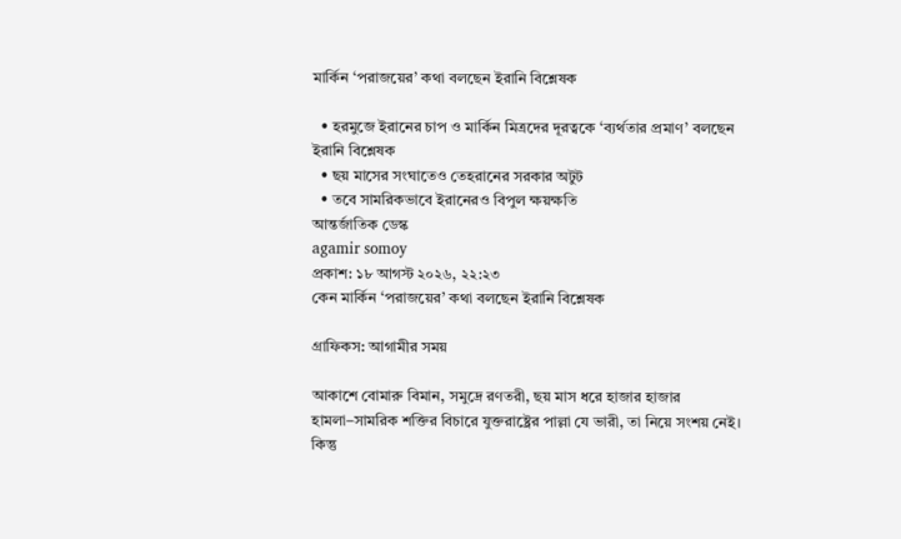মার্কিন ‘পরাজয়ের’ কথা বলছেন ইরানি বিশ্লেষক

  • হরমুজে ইরানের চাপ ও মার্কিন মিত্রদের দূরত্বকে ‘ব্যর্থতার প্রমাণ’ বলছেন ইরানি বিশ্লেষক
  • ছয় মাসের সংঘাতেও তেহরানের সরকার অটুট
  • তবে সামরিকভাবে ইরানেরও বিপুল ক্ষয়ক্ষতি
আন্তর্জাতিক ডেস্ক
agamir somoy
প্রকাশ: ১৮ আগস্ট ২০২৬, ২২:২৩
কেন মার্কিন ‘পরাজয়ের’ কথা বলছেন ইরানি বিশ্লেষক

গ্রাফিকস: আগামীর সময়

আকাশে বোমারু বিমান, সমুদ্রে রণতরী, ছয় মাস ধরে হাজার হাজার হামলা–সামরিক শক্তির বিচারে যুক্তরাষ্ট্রের পাল্লা যে ভারী, তা নিয়ে সংশয় নেই। কিন্তু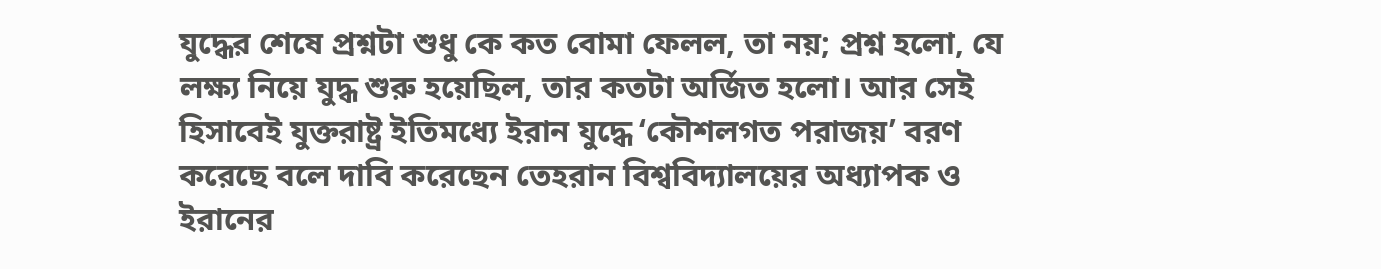যুদ্ধের শেষে প্রশ্নটা শুধু কে কত বোমা ফেলল, তা নয়; প্রশ্ন হলো, যে লক্ষ্য নিয়ে যুদ্ধ শুরু হয়েছিল, তার কতটা অর্জিত হলো। আর সেই হিসাবেই যুক্তরাষ্ট্র ইতিমধ্যে ইরান যুদ্ধে ‘কৌশলগত পরাজয়’ বরণ করেছে বলে দাবি করেছেন তেহরান বিশ্ববিদ্যালয়ের অধ্যাপক ও ইরানের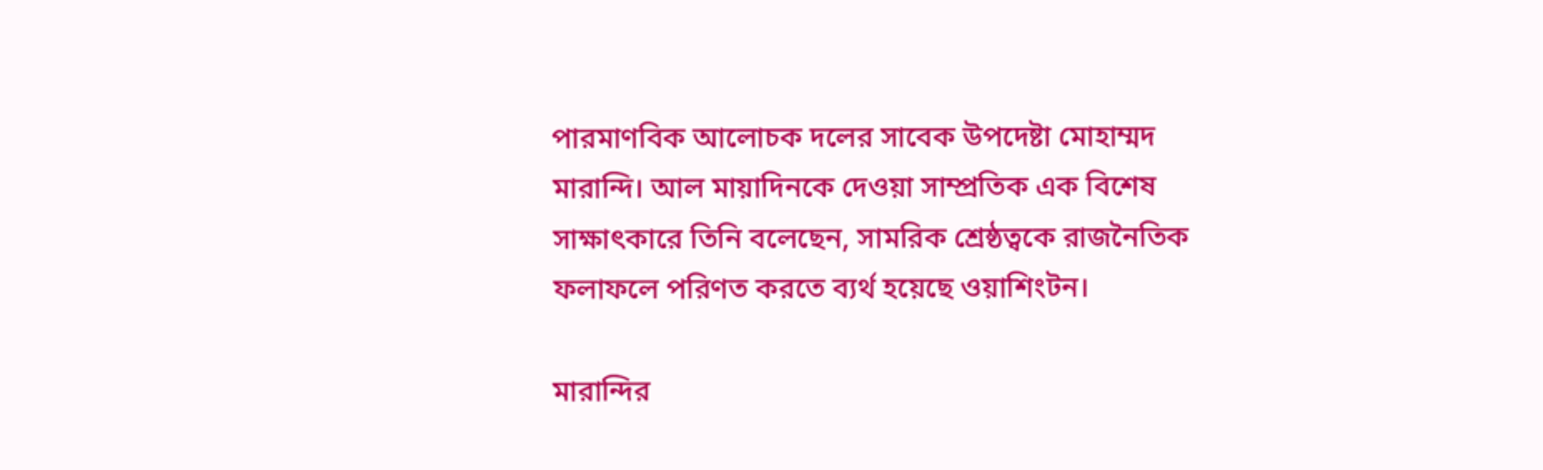পারমাণবিক আলোচক দলের সাবেক উপদেষ্টা মোহাম্মদ মারান্দি। আল মায়াদিনকে দেওয়া সাম্প্রতিক এক বিশেষ সাক্ষাৎকারে তিনি বলেছেন, সামরিক শ্রেষ্ঠত্বকে রাজনৈতিক ফলাফলে পরিণত করতে ব্যর্থ হয়েছে ওয়াশিংটন।

মারান্দির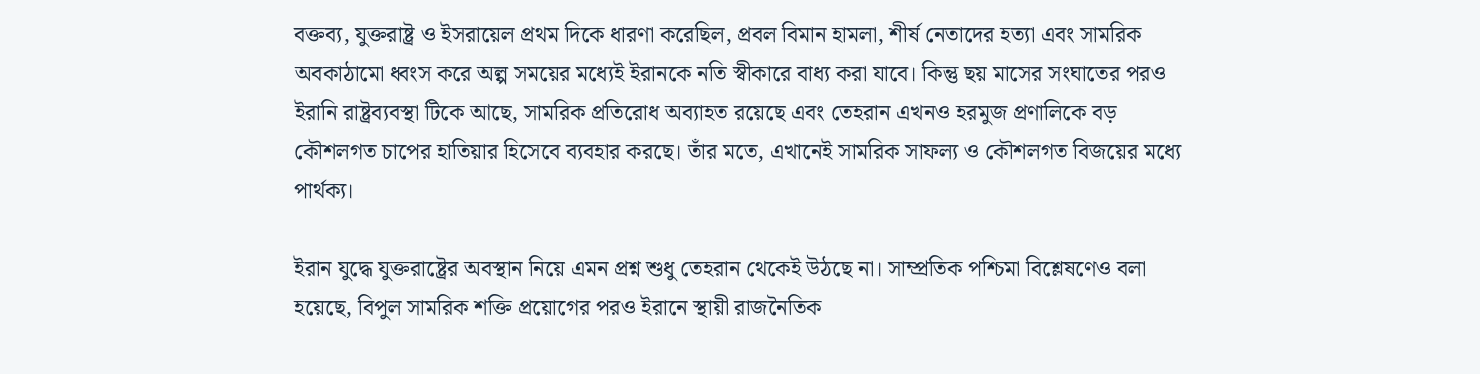বক্তব্য, যুক্তরাষ্ট্র ও ইসরায়েল প্রথম দিকে ধারণা করেছিল, প্রবল বিমান হামলা, শীর্ষ নেতাদের হত্যা এবং সামরিক অবকাঠামো ধ্বংস করে অল্প সময়ের মধ্যেই ইরানকে নতি স্বীকারে বাধ্য করা যাবে। কিন্তু ছয় মাসের সংঘাতের পরও ইরানি রাষ্ট্রব্যবস্থা টিকে আছে, সামরিক প্রতিরোধ অব্যাহত রয়েছে এবং তেহরান এখনও হরমুজ প্রণালিকে বড় কৌশলগত চাপের হাতিয়ার হিসেবে ব্যবহার করছে। তাঁর মতে, এখানেই সামরিক সাফল্য ও কৌশলগত বিজয়ের মধ্যে পার্থক্য।

ইরান যুদ্ধে যুক্তরাষ্ট্রের অবস্থান নিয়ে এমন প্রশ্ন শুধু তেহরান থেকেই উঠছে না। সাম্প্রতিক পশ্চিমা বিশ্লেষণেও বলা হয়েছে, বিপুল সামরিক শক্তি প্রয়োগের পরও ইরানে স্থায়ী রাজনৈতিক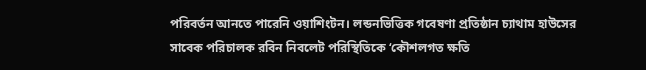পরিবর্তন আনতে পারেনি ওয়াশিংটন। লন্ডনভিত্তিক গবেষণা প্রতিষ্ঠান চ্যাথাম হাউসের সাবেক পরিচালক রবিন নিবলেট পরিস্থিতিকে ‘কৌশলগত ক্ষতি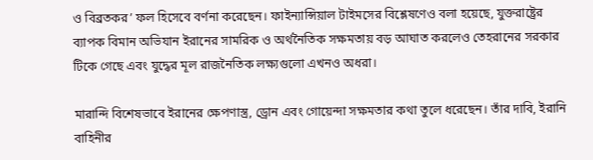ও বিব্রতকর’ ফল হিসেবে বর্ণনা করেছেন। ফাইন্যান্সিয়াল টাইমসের বিশ্লেষণেও বলা হয়েছে, যুক্তরাষ্ট্রের ব্যাপক বিমান অভিযান ইরানের সামরিক ও অর্থনৈতিক সক্ষমতায় বড় আঘাত করলেও তেহরানের সরকার টিকে গেছে এবং যুদ্ধের মূল রাজনৈতিক লক্ষ্যগুলো এখনও অধরা।

মারান্দি বিশেষভাবে ইরানের ক্ষেপণাস্ত্র, ড্রোন এবং গোয়েন্দা সক্ষমতার কথা তুলে ধরেছেন। তাঁর দাবি, ইরানি বাহিনীর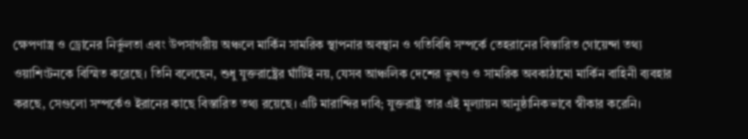ক্ষেপণাস্ত্র ও ড্রোনের নির্ভুলতা এবং উপসাগরীয় অঞ্চলে মার্কিন সামরিক স্থাপনার অবস্থান ও গতিবিধি সম্পর্কে তেহরানের বিস্তারিত গোয়েন্দা তথ্য ওয়াশিংটনকে বিস্মিত করেছে। তিনি বলেছেন, শুধু যুক্তরাষ্ট্রের ঘাঁটিই নয়, যেসব আঞ্চলিক দেশের ভূখণ্ড ও সামরিক অবকাঠামো মার্কিন বাহিনী ব্যবহার করছে, সেগুলো সম্পর্কেও ইরানের কাছে বিস্তারিত তথ্য রয়েছে। এটি মারান্দির দাবি; যুক্তরাষ্ট্র তার এই মূল্যায়ন আনুষ্ঠানিকভাবে স্বীকার করেনি।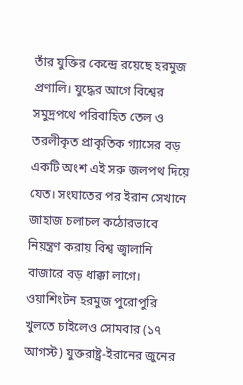তাঁর যুক্তির কেন্দ্রে রয়েছে হরমুজ প্রণালি। যুদ্ধের আগে বিশ্বের সমুদ্রপথে পরিবাহিত তেল ও তরলীকৃত প্রাকৃতিক গ্যাসের বড় একটি অংশ এই সরু জলপথ দিয়ে যেত। সংঘাতের পর ইরান সেখানে জাহাজ চলাচল কঠোরভাবে নিয়ন্ত্রণ করায় বিশ্ব জ্বালানি বাজারে বড় ধাক্কা লাগে। ওয়াশিংটন হরমুজ পুরোপুরি খুলতে চাইলেও সোমবার (১৭ আগস্ট) যুক্তরাষ্ট্র-ইরানের জুনের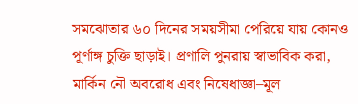সমঝোতার ৬০ দিনের সময়সীমা পেরিয়ে যায় কোনও পূর্ণাঙ্গ চুক্তি ছাড়াই। প্রণালি পুনরায় স্বাভাবিক করা, মার্কিন নৌ অবরোধ এবং নিষেধাজ্ঞা–মূল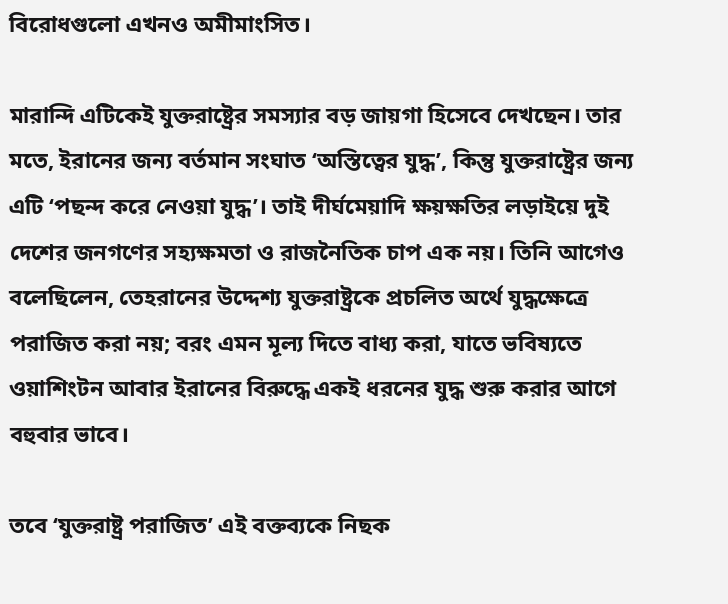বিরোধগুলো এখনও অমীমাংসিত।

মারান্দি এটিকেই যুক্তরাষ্ট্রের সমস্যার বড় জায়গা হিসেবে দেখছেন। তার মতে, ইরানের জন্য বর্তমান সংঘাত ‘অস্তিত্বের যুদ্ধ’, কিন্তু যুক্তরাষ্ট্রের জন্য এটি ‘পছন্দ করে নেওয়া যুদ্ধ’। তাই দীর্ঘমেয়াদি ক্ষয়ক্ষতির লড়াইয়ে দুই দেশের জনগণের সহ্যক্ষমতা ও রাজনৈতিক চাপ এক নয়। তিনি আগেও বলেছিলেন, তেহরানের উদ্দেশ্য যুক্তরাষ্ট্রকে প্রচলিত অর্থে যুদ্ধক্ষেত্রে পরাজিত করা নয়; বরং এমন মূল্য দিতে বাধ্য করা, যাতে ভবিষ্যতে ওয়াশিংটন আবার ইরানের বিরুদ্ধে একই ধরনের যুদ্ধ শুরু করার আগে বহুবার ভাবে।

তবে ‘যুক্তরাষ্ট্র পরাজিত’ এই বক্তব্যকে নিছক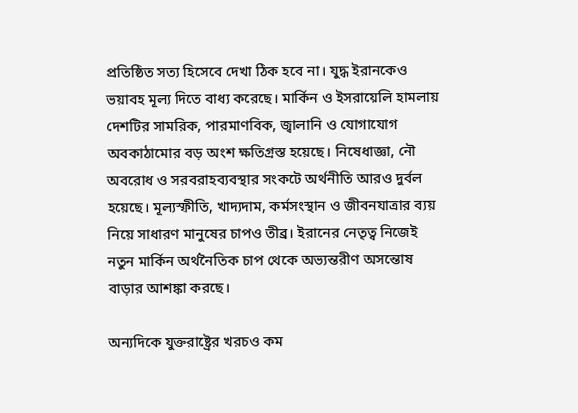প্রতিষ্ঠিত সত্য হিসেবে দেখা ঠিক হবে না। যুদ্ধ ইরানকেও ভয়াবহ মূল্য দিতে বাধ্য করেছে। মার্কিন ও ইসরায়েলি হামলায় দেশটির সামরিক, পারমাণবিক, জ্বালানি ও যোগাযোগ অবকাঠামোর বড় অংশ ক্ষতিগ্রস্ত হয়েছে। নিষেধাজ্ঞা, নৌ অবরোধ ও সরবরাহব্যবস্থার সংকটে অর্থনীতি আরও দুর্বল হয়েছে। মূল্যস্ফীতি, খাদ্যদাম, কর্মসংস্থান ও জীবনযাত্রার ব্যয় নিয়ে সাধারণ মানুষের চাপও তীব্র। ইরানের নেতৃত্ব নিজেই নতুন মার্কিন অর্থনৈতিক চাপ থেকে অভ্যন্তরীণ অসন্তোষ বাড়ার আশঙ্কা করছে।

অন্যদিকে যুক্তরাষ্ট্রের খরচও কম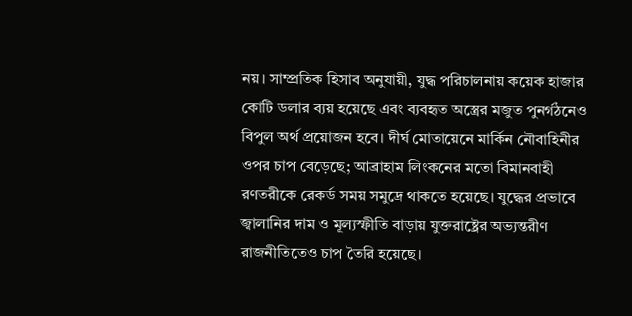নয়। সাম্প্রতিক হিসাব অনুযায়ী, যুদ্ধ পরিচালনায় কয়েক হাজার কোটি ডলার ব্যয় হয়েছে এবং ব্যবহৃত অস্ত্রের মজুত পুনর্গঠনেও বিপুল অর্থ প্রয়োজন হবে। দীর্ঘ মোতায়েনে মার্কিন নৌবাহিনীর ওপর চাপ বেড়েছে; আব্রাহাম লিংকনের মতো বিমানবাহী রণতরীকে রেকর্ড সময় সমুদ্রে থাকতে হয়েছে। যুদ্ধের প্রভাবে জ্বালানির দাম ও মূল্যস্ফীতি বাড়ায় যুক্তরাষ্ট্রের অভ্যন্তরীণ রাজনীতিতেও চাপ তৈরি হয়েছে।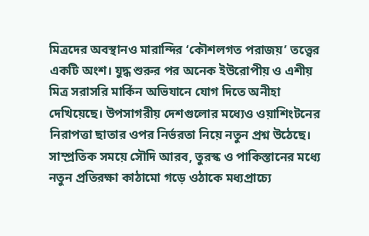মিত্রদের অবস্থানও মারান্দির ‘কৌশলগত পরাজয়’ তত্ত্বের একটি অংশ। যুদ্ধ শুরুর পর অনেক ইউরোপীয় ও এশীয় মিত্র সরাসরি মার্কিন অভিযানে যোগ দিতে অনীহা দেখিয়েছে। উপসাগরীয় দেশগুলোর মধ্যেও ওয়াশিংটনের নিরাপত্তা ছাতার ওপর নির্ভরতা নিয়ে নতুন প্রশ্ন উঠেছে। সাম্প্রতিক সময়ে সৌদি আরব, তুরস্ক ও পাকিস্তানের মধ্যে নতুন প্রতিরক্ষা কাঠামো গড়ে ওঠাকে মধ্যপ্রাচ্যে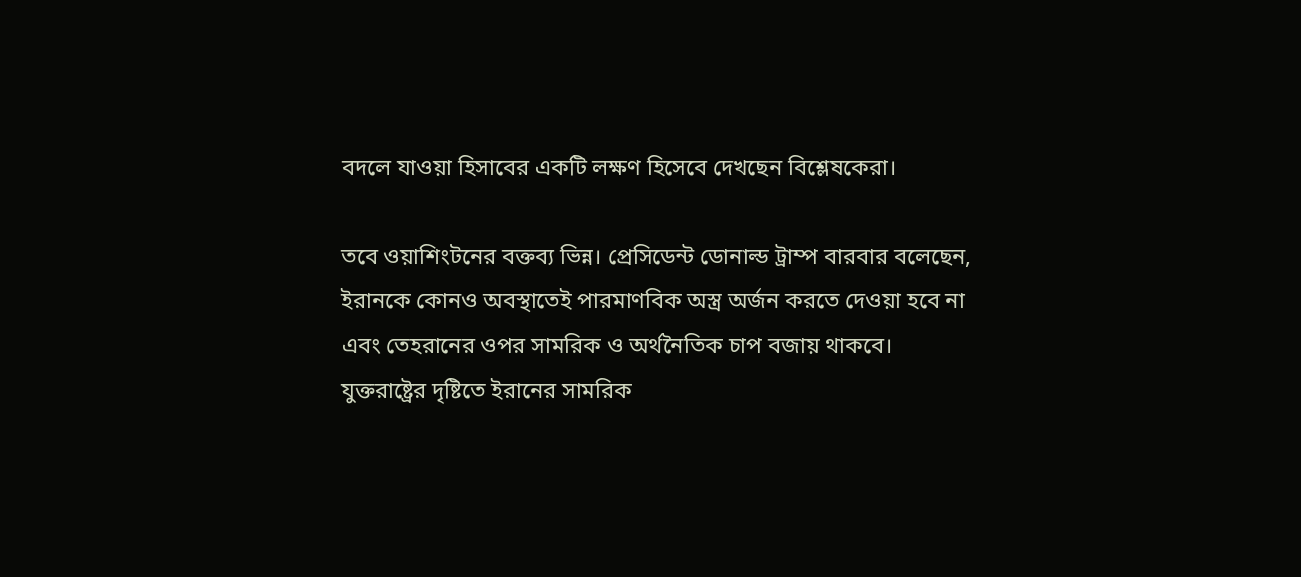বদলে যাওয়া হিসাবের একটি লক্ষণ হিসেবে দেখছেন বিশ্লেষকেরা।

তবে ওয়াশিংটনের বক্তব্য ভিন্ন। প্রেসিডেন্ট ডোনাল্ড ট্রাম্প বারবার বলেছেন, ইরানকে কোনও অবস্থাতেই পারমাণবিক অস্ত্র অর্জন করতে দেওয়া হবে না এবং তেহরানের ওপর সামরিক ও অর্থনৈতিক চাপ বজায় থাকবে। যুক্তরাষ্ট্রের দৃষ্টিতে ইরানের সামরিক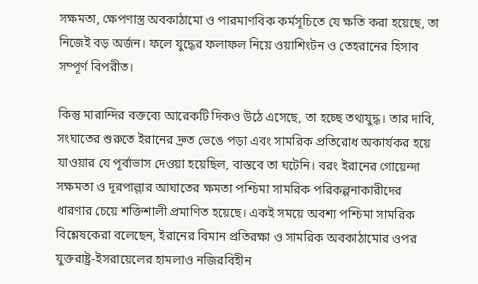সক্ষমতা, ক্ষেপণাস্ত্র অবকাঠামো ও পারমাণবিক কর্মসূচিতে যে ক্ষতি করা হয়েছে, তা নিজেই বড় অর্জন। ফলে যুদ্ধের ফলাফল নিয়ে ওয়াশিংটন ও তেহরানের হিসাব সম্পূর্ণ বিপরীত।

কিন্তু মারান্দির বক্তব্যে আরেকটি দিকও উঠে এসেছে, তা হচ্ছে তথ্যযুদ্ধ। তার দাবি, সংঘাতের শুরুতে ইরানের দ্রুত ভেঙে পড়া এবং সামরিক প্রতিরোধ অকার্যকর হয়ে যাওয়ার যে পূর্বাভাস দেওয়া হয়েছিল, বাস্তবে তা ঘটেনি। বরং ইরানের গোয়েন্দা সক্ষমতা ও দূরপাল্লার আঘাতের ক্ষমতা পশ্চিমা সামরিক পরিকল্পনাকারীদের ধারণার চেয়ে শক্তিশালী প্রমাণিত হয়েছে। একই সময়ে অবশ্য পশ্চিমা সামরিক বিশ্লেষকেরা বলেছেন, ইরানের বিমান প্রতিরক্ষা ও সামরিক অবকাঠামোর ওপর যুক্তরাষ্ট্র-ইসরায়েলের হামলাও নজিরবিহীন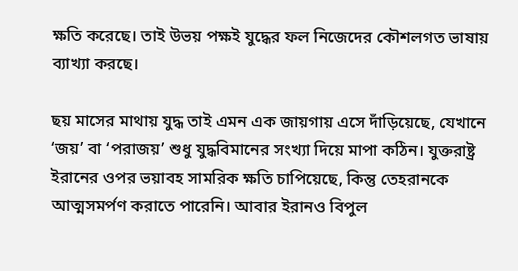ক্ষতি করেছে। তাই উভয় পক্ষই যুদ্ধের ফল নিজেদের কৌশলগত ভাষায় ব্যাখ্যা করছে।

ছয় মাসের মাথায় যুদ্ধ তাই এমন এক জায়গায় এসে দাঁড়িয়েছে, যেখানে ‘জয়’ বা ‘পরাজয়’ শুধু যুদ্ধবিমানের সংখ্যা দিয়ে মাপা কঠিন। যুক্তরাষ্ট্র ইরানের ওপর ভয়াবহ সামরিক ক্ষতি চাপিয়েছে, কিন্তু তেহরানকে আত্মসমর্পণ করাতে পারেনি। আবার ইরানও বিপুল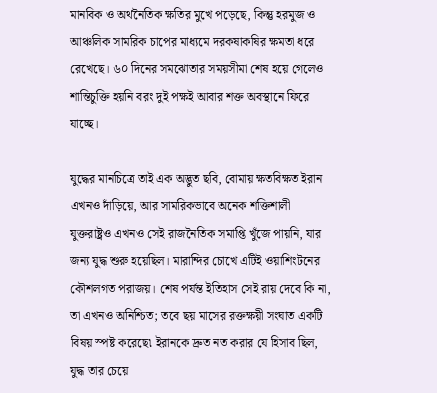মানবিক ও অর্থনৈতিক ক্ষতির মুখে পড়েছে, কিন্তু হরমুজ ও আঞ্চলিক সামরিক চাপের মাধ্যমে দরকষাকষির ক্ষমতা ধরে রেখেছে। ৬০ দিনের সমঝোতার সময়সীমা শেষ হয়ে গেলেও শান্তিচুক্তি হয়নি বরং দুই পক্ষই আবার শক্ত অবস্থানে ফিরে যাচ্ছে।

যুদ্ধের মানচিত্রে তাই এক অদ্ভুত ছবি, বোমায় ক্ষতবিক্ষত ইরান এখনও দাঁড়িয়ে, আর সামরিকভাবে অনেক শক্তিশালী যুক্তরাষ্ট্রও এখনও সেই রাজনৈতিক সমাপ্তি খুঁজে পায়নি, যার জন্য যুদ্ধ শুরু হয়েছিল। মারান্দির চোখে এটিই ওয়াশিংটনের কৌশলগত পরাজয়। শেষ পর্যন্ত ইতিহাস সেই রায় দেবে কি না, তা এখনও অনিশ্চিত; তবে ছয় মাসের রক্তক্ষয়ী সংঘাত একটি বিষয় স্পষ্ট করেছে৷ ইরানকে দ্রুত নত করার যে হিসাব ছিল, যুদ্ধ তার চেয়ে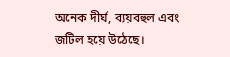অনেক দীর্ঘ, ব্যয়বহুল এবং জটিল হয়ে উঠেছে।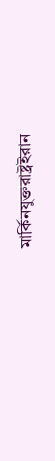মার্কিনযুক্তরাষ্ট্রইরান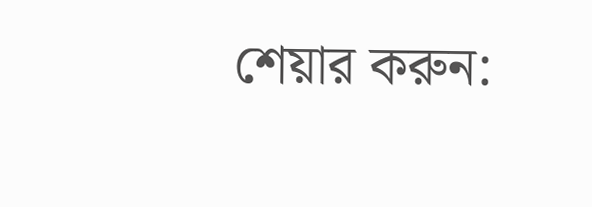শেয়ার করুন: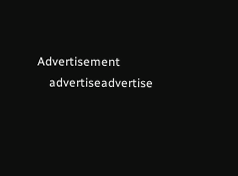Advertisement
    advertiseadvertise